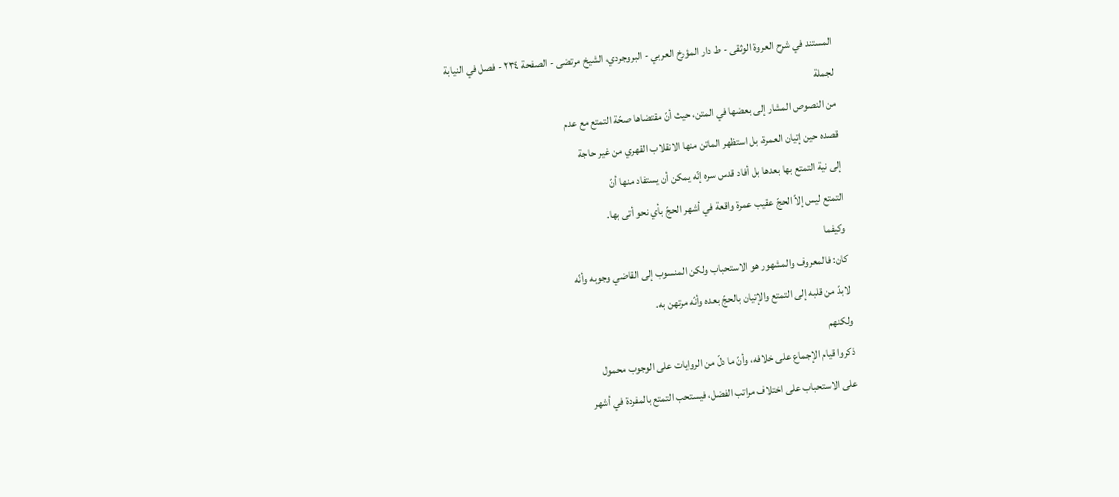المستند في شرح العروة الوثقى - ط دار المؤرخ العربي - البروجردي، الشيخ مرتضى - الصفحة ٢٣٤ - فصل في النيابة
لجملة
من النصوص المشار إلى بعضها في المتن، حيث أنّ مقتضاها صحّة التمتع مع عدم
قصده حين إتيان العمرة، بل استظهر الماتن منها الانقلاب القهري من غير حاجة
إلى نية التمتع بها بعدها بل أفاد قدس سره إنّه يمكن أن يستفاد منها أنّ
التمتع ليس إلاّ الحجّ عقيب عمرة واقعة في أشهر الحجّ بأي نحو أتى بها.
وكيفما
كان: فالمعروف والمشهور هو الاستحباب ولكن المنسوب إلى القاضي وجوبه وأنّه
لابدّ من قلبه إلى التمتع والإتيان بالحجّ بعده وأنّه مرتهن به.
ولكنهم
ذكروا قيام الإجماع على خلافه، وأنّ ما دلّ من الروايات على الوجوب محمول
على الاستحباب على اختلاف مراتب الفضل، فيستحب التمتع بالمفردة في أشهر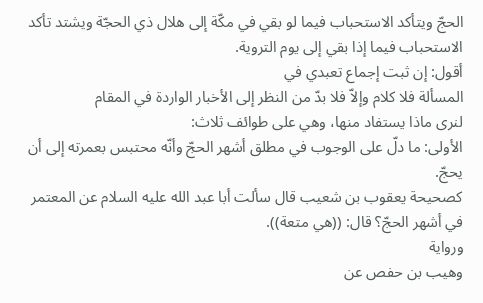الحجّ ويتأكد الاستحباب فيما لو بقي في مكّة إلى هلال ذي الحجّة ويشتد تأكد
الاستحباب فيما إذا بقي إلى يوم التروية.
أقول: إن ثبت إجماع تعبدي في
المسألة فلا كلام وإلاّ فلا بدّ من النظر إلى الأخبار الواردة في المقام
لنرى ماذا يستفاد منها، وهي على طوائف ثلاث:
الأولى: ما دلّ على الوجوب في مطلق أشهر الحجّ وأنّه محتبس بعمرته إلى أن يحجّ.
كصحيحة يعقوب بن شعيب قال سألت أبا عبد الله عليه السلام عن المعتمر في أشهر الحجّ؟ قال: ((هي متعة)).
ورواية
وهيب بن حفص عن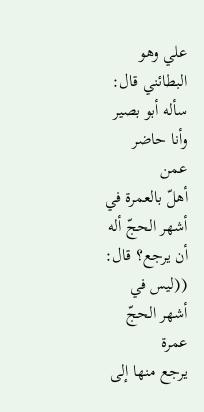علي وهو البطائني قال: سأله أبو بصير وأنا حاضر عمن
أهلّ بالعمرة في أشهر الحجّ أله أن يرجع؟ قال: ((ليس في أشهر الحجّ عمرة
يرجع منها إلى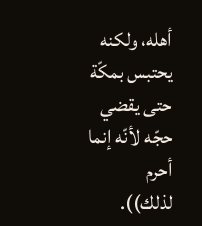أهله، ولكنه يحتبس بمكّة حتى يقضي حجّه لأنّه إنما أحرم
لذلك)).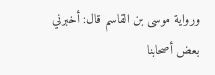ورواية موسى بن القاسم قال: أخبرني بعض أصحابنا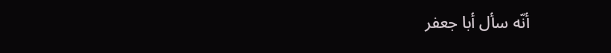أنّه سأل أبا جعفر